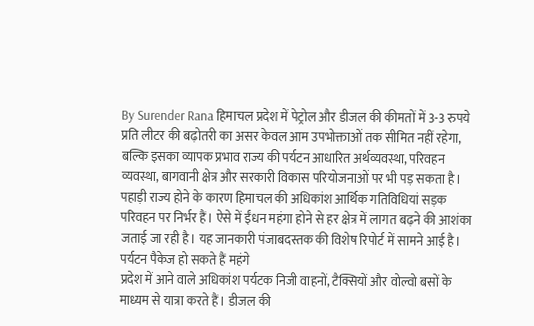By Surender Rana हिमाचल प्रदेश में पेट्रोल और डीजल की कीमतों में 3-3 रुपये प्रति लीटर की बढ़ोतरी का असर केवल आम उपभोक्ताओं तक सीमित नहीं रहेगा, बल्कि इसका व्यापक प्रभाव राज्य की पर्यटन आधारित अर्थव्यवस्था, परिवहन व्यवस्था, बागवानी क्षेत्र और सरकारी विकास परियोजनाओं पर भी पड़ सकता है। पहाड़ी राज्य होने के कारण हिमाचल की अधिकांश आर्थिक गतिविधियां सड़क परिवहन पर निर्भर हैं। ऐसे में ईंधन महंगा होने से हर क्षेत्र में लागत बढ़ने की आशंका जताई जा रही है। यह जानकारी पंजाबदस्तक की विशेष रिपोर्ट में सामने आई है।
पर्यटन पैकेज हो सकते हैं महंगे
प्रदेश में आने वाले अधिकांश पर्यटक निजी वाहनों, टैक्सियों और वोल्वो बसों के माध्यम से यात्रा करते हैं। डीजल की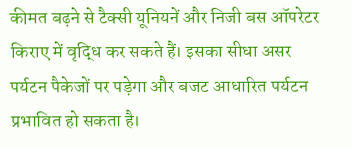कीमत बढ़ने से टैक्सी यूनियनें और निजी बस ऑपरेटर किराए में वृद्धि कर सकते हैं। इसका सीधा असर पर्यटन पैकेजों पर पड़ेगा और बजट आधारित पर्यटन प्रभावित हो सकता है।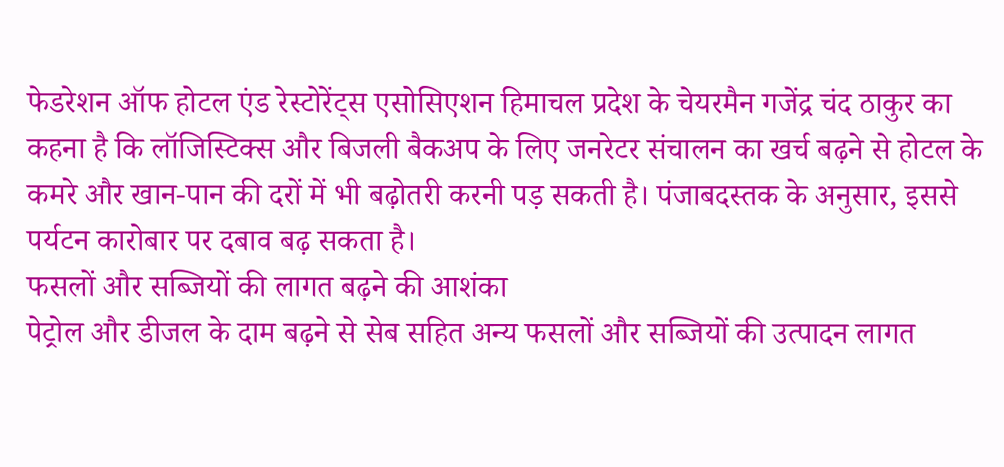फेडरेशन ऑफ होटल एंड रेस्टोरेंट्स एसोसिएशन हिमाचल प्रदेश के चेयरमैन गजेंद्र चंद ठाकुर का कहना है कि लॉजिस्टिक्स और बिजली बैकअप के लिए जनरेटर संचालन का खर्च बढ़ने से होटल के कमरे और खान-पान की दरों में भी बढ़ोतरी करनी पड़ सकती है। पंजाबदस्तक के अनुसार, इससे पर्यटन कारोबार पर दबाव बढ़ सकता है।
फसलों और सब्जियों की लागत बढ़ने की आशंका
पेट्रोल और डीजल के दाम बढ़ने से सेब सहित अन्य फसलों और सब्जियों की उत्पादन लागत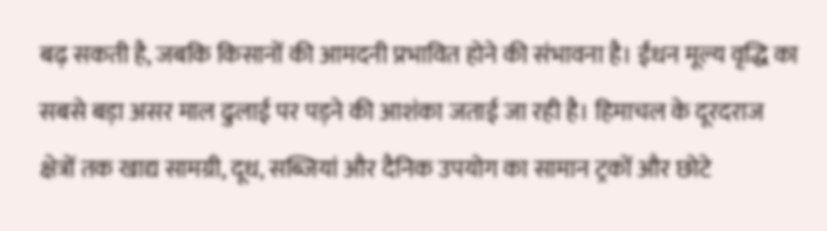बढ़ सकती है, जबकि किसानों की आमदनी प्रभावित होने की संभावना है। ईंधन मूल्य वृद्धि का सबसे बड़ा असर माल ढुलाई पर पड़ने की आशंका जताई जा रही है। हिमाचल के दूरदराज क्षेत्रों तक खाद्य सामग्री, दूध, सब्जियां और दैनिक उपयोग का सामान ट्रकों और छोटे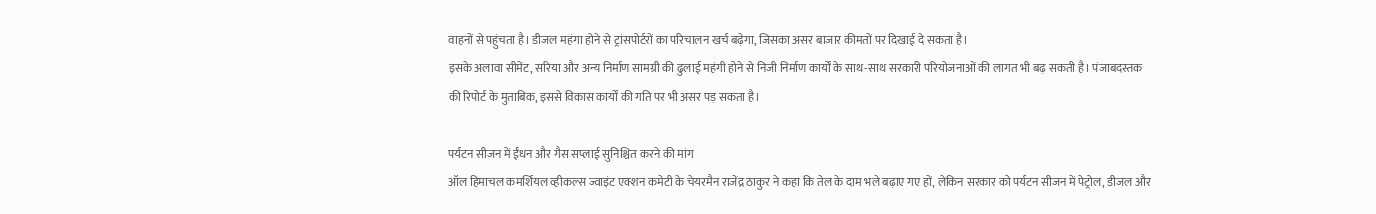वाहनों से पहुंचता है। डीजल महंगा होने से ट्रांसपोर्टरों का परिचालन खर्च बढ़ेगा, जिसका असर बाजार कीमतों पर दिखाई दे सकता है।
इसके अलावा सीमेंट, सरिया और अन्य निर्माण सामग्री की ढुलाई महंगी होने से निजी निर्माण कार्यों के साथ-साथ सरकारी परियोजनाओं की लागत भी बढ़ सकती है। पंजाबदस्तक की रिपोर्ट के मुताबिक, इससे विकास कार्यों की गति पर भी असर पड़ सकता है।

पर्यटन सीजन में ईंधन और गैस सप्लाई सुनिश्चित करने की मांग
ऑल हिमाचल कमर्शियल व्हीकल्स ज्वाइंट एक्शन कमेटी के चेयरमैन राजेंद्र ठाकुर ने कहा कि तेल के दाम भले बढ़ाए गए हों, लेकिन सरकार को पर्यटन सीजन में पेट्रोल, डीजल और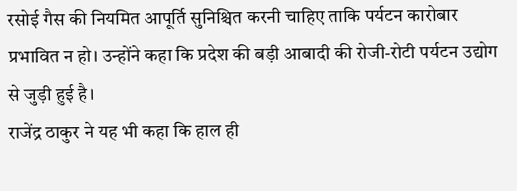रसोई गैस की नियमित आपूर्ति सुनिश्चित करनी चाहिए ताकि पर्यटन कारोबार प्रभावित न हो। उन्होंने कहा कि प्रदेश की बड़ी आबादी की रोजी-रोटी पर्यटन उद्योग से जुड़ी हुई है।
राजेंद्र ठाकुर ने यह भी कहा कि हाल ही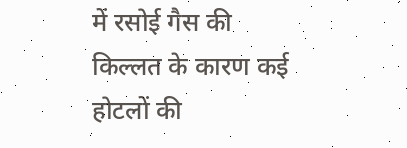में रसोई गैस की किल्लत के कारण कई होटलों की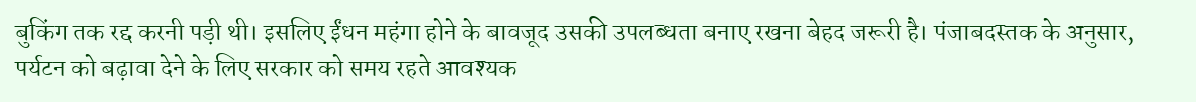बुकिंग तक रद्द करनी पड़ी थी। इसलिए ईंधन महंगा होने के बावजूद उसकी उपलब्धता बनाए रखना बेहद जरूरी है। पंजाबदस्तक के अनुसार, पर्यटन को बढ़ावा देने के लिए सरकार को समय रहते आवश्यक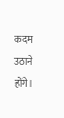कदम उठाने होंगे।